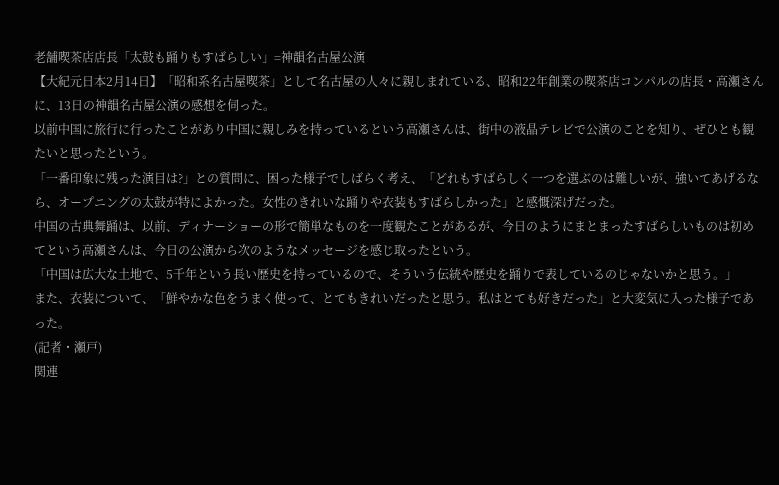老舗喫茶店店長「太鼓も踊りもすばらしい」=神韻名古屋公演
【大紀元日本2月14日】「昭和系名古屋喫茶」として名古屋の人々に親しまれている、昭和22年創業の喫茶店コンパルの店長・高瀬さんに、13日の神韻名古屋公演の感想を伺った。
以前中国に旅行に行ったことがあり中国に親しみを持っているという高瀬さんは、街中の液晶テレビで公演のことを知り、ぜひとも観たいと思ったという。
「一番印象に残った演目は?」との質問に、困った様子でしばらく考え、「どれもすばらしく一つを選ぶのは難しいが、強いてあげるなら、オープニングの太鼓が特によかった。女性のきれいな踊りや衣装もすばらしかった」と感慨深げだった。
中国の古典舞踊は、以前、ディナーショーの形で簡単なものを一度観たことがあるが、今日のようにまとまったすばらしいものは初めてという高瀬さんは、今日の公演から次のようなメッセージを感じ取ったという。
「中国は広大な土地で、5千年という長い歴史を持っているので、そういう伝統や歴史を踊りで表しているのじゃないかと思う。」
また、衣装について、「鮮やかな色をうまく使って、とてもきれいだったと思う。私はとても好きだった」と大変気に入った様子であった。
(記者・瀬戸)
関連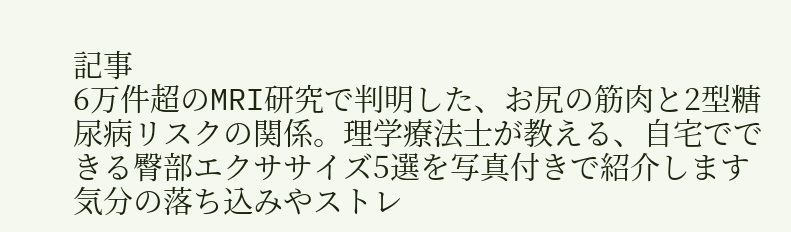記事
6万件超のMRI研究で判明した、お尻の筋肉と2型糖尿病リスクの関係。理学療法士が教える、自宅でできる臀部エクササイズ5選を写真付きで紹介します
気分の落ち込みやストレ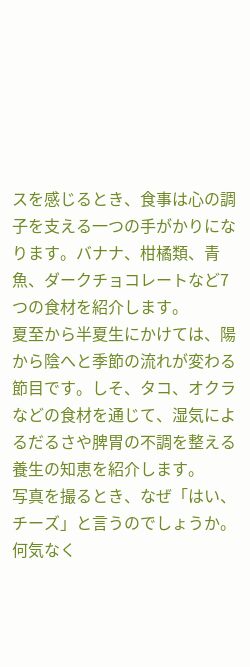スを感じるとき、食事は心の調子を支える一つの手がかりになります。バナナ、柑橘類、青魚、ダークチョコレートなど7つの食材を紹介します。
夏至から半夏生にかけては、陽から陰へと季節の流れが変わる節目です。しそ、タコ、オクラなどの食材を通じて、湿気によるだるさや脾胃の不調を整える養生の知恵を紹介します。
写真を撮るとき、なぜ「はい、チーズ」と言うのでしょうか。何気なく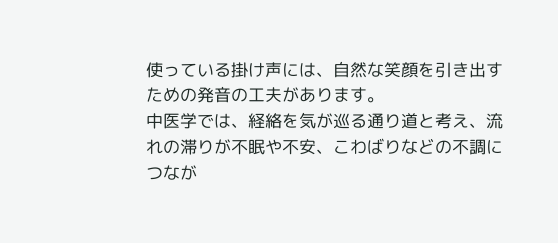使っている掛け声には、自然な笑顔を引き出すための発音の工夫があります。
中医学では、経絡を気が巡る通り道と考え、流れの滞りが不眠や不安、こわばりなどの不調につなが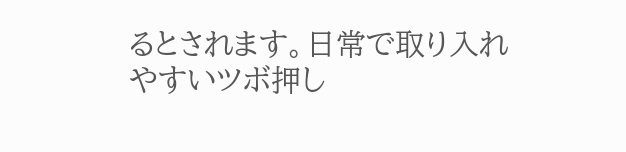るとされます。日常で取り入れやすいツボ押し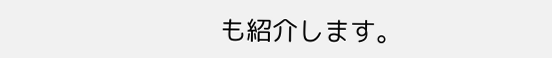も紹介します。